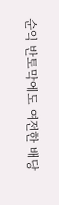순익 반토막에도 여전한 배당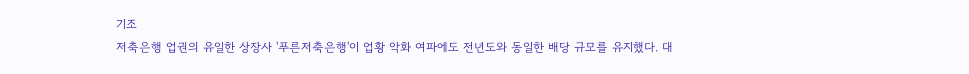기조
저축은행 업권의 유일한 상장사 '푸른저축은행'이 업황 악화 여파에도 전년도와 동일한 배당 규모를 유지했다. 대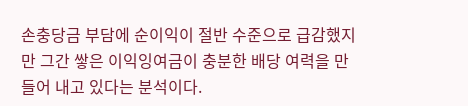손충당금 부담에 순이익이 절반 수준으로 급감했지만 그간 쌓은 이익잉여금이 충분한 배당 여력을 만들어 내고 있다는 분석이다.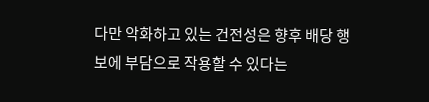다만 악화하고 있는 건전성은 향후 배당 행보에 부담으로 작용할 수 있다는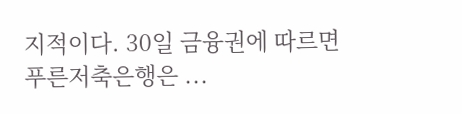지적이다. 30일 금융권에 따르면 푸른저축은행은 ...